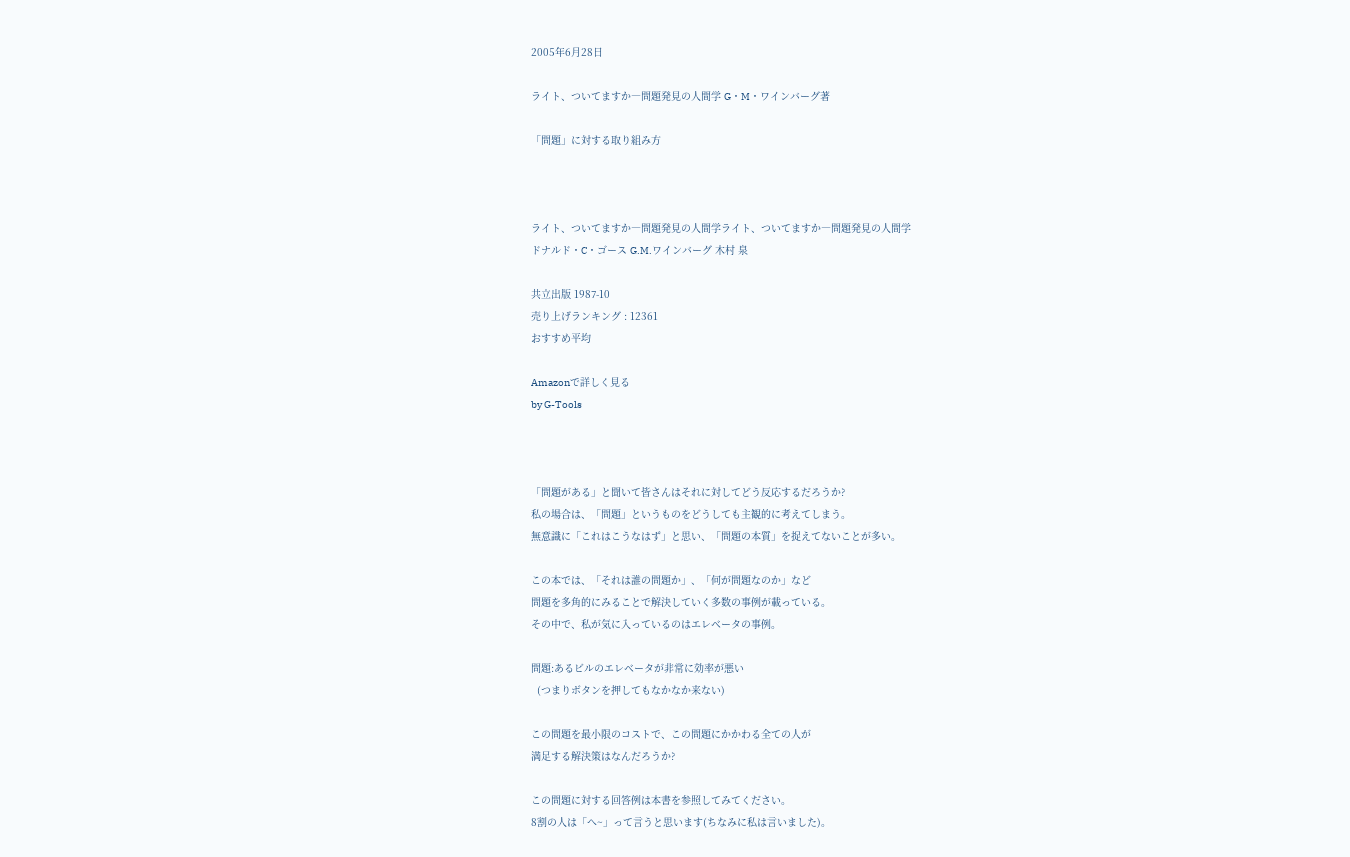2005年6月28日

ライト、ついてますか―問題発見の人間学 G・M・ワインバーグ著

「問題」に対する取り組み方



ライト、ついてますか―問題発見の人間学ライト、ついてますか―問題発見の人間学
ドナルド・C・ゴース G.M.ワインバーグ 木村 泉

共立出版 1987-10
売り上げランキング : 12361
おすすめ平均

Amazonで詳しく見る
by G-Tools



「問題がある」と聞いて皆さんはそれに対してどう反応するだろうか?
私の場合は、「問題」というものをどうしても主観的に考えてしまう。
無意識に「これはこうなはず」と思い、「問題の本質」を捉えてないことが多い。

この本では、「それは誰の問題か」、「何が問題なのか」など
問題を多角的にみることで解決していく多数の事例が載っている。
その中で、私が気に入っているのはエレベータの事例。

問題:あるビルのエレベータが非常に効率が悪い
  (つまりボタンを押してもなかなか来ない)

この問題を最小限のコストで、この問題にかかわる全ての人が
満足する解決策はなんだろうか?

この問題に対する回答例は本書を参照してみてください。
8割の人は「へ~」って言うと思います(ちなみに私は言いました)。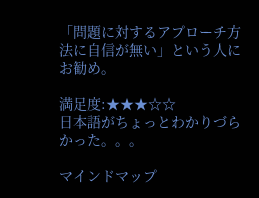「問題に対するアプローチ方法に自信が無い」という人にお勧め。

満足度:★★★☆☆
日本語がちょっとわかりづらかった。。。

マインドマップ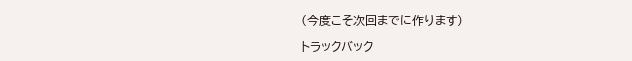(今度こそ次回までに作ります)

トラックバック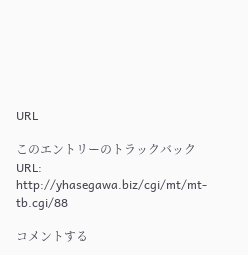URL

このエントリーのトラックバックURL:
http://yhasegawa.biz/cgi/mt/mt-tb.cgi/88

コメントする